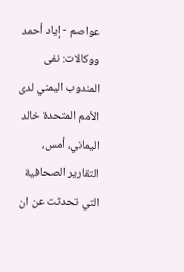عواصم - إياد أحمد ووكالات: نفى المندوب اليمني لدى الأمم المتحدة خالد اليماني، أمس، التقارير الصحافية التي تحدثت عن ان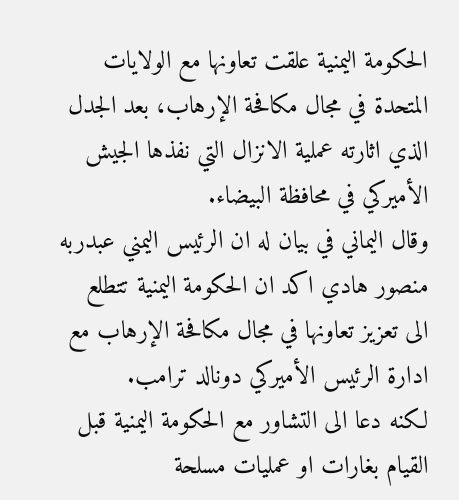الحكومة اليمنية علقت تعاونها مع الولايات المتحدة في مجال مكافحة الإرهاب، بعد الجدل الذي اثارته عملية الانزال التي نفذها الجيش الأميركي في محافظة البيضاء.
وقال اليماني في بيان له ان الرئيس اليمني عبدربه منصور هادي اكد ان الحكومة اليمنية تتطلع الى تعزيز تعاونها في مجال مكافحة الإرهاب مع ادارة الرئيس الأميركي دونالد ترامب.
لكنه دعا الى التشاور مع الحكومة اليمنية قبل القيام بغارات او عمليات مسلحة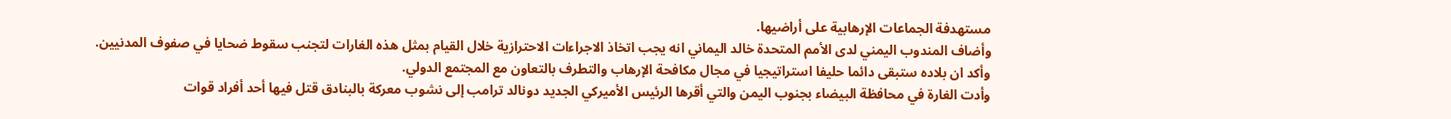مستهدفة الجماعات الإرهابية على أراضيها.
وأضاف المندوب اليمني لدى الأمم المتحدة خالد اليماني انه يجب اتخاذ الاجراءات الاحترازية خلال القيام بمثل هذه الغارات لتجنب سقوط ضحايا في صفوف المدنيين.
وأكد ان بلاده ستبقى دائما حليفا استراتيجيا في مجال مكافحة الإرهاب والتطرف بالتعاون مع المجتمع الدولي.
وأدت الغارة في محافظة البيضاء بجنوب اليمن والتي أقرها الرئيس الأميركي الجديد دونالد ترامب إلى نشوب معركة بالبنادق قتل فيها أحد أفراد قوات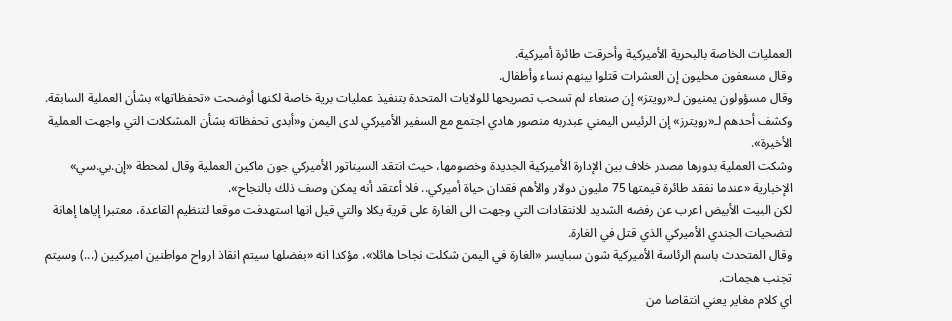العمليات الخاصة بالبحرية الأميركية وأحرقت طائرة أميركية.
وقال مسعفون محليون إن العشرات قتلوا بينهم نساء وأطفال.
وقال مسؤولون يمنيون لـ«رويتز» إن صنعاء لم تسحب تصريحها للولايات المتحدة بتنفيذ عمليات برية خاصة لكنها أوضحت «تحفظاتها» بشأن العملية السابقة.
وكشف أحدهم لـ«رويترز» إن الرئيس اليمني عبدربه منصور هادي اجتمع مع السفير الأميركي لدى اليمن و«أبدى تحفظاته بشأن المشكلات التي واجهت العملية الأخيرة».
وشكت العملية بدورها مصدر خلاف بين الإدارة الأميركية الجديدة وخصومها، حيث انتقد السيناتور الأميركي جون ماكين العملية وقال لمحطة «إن.بي.سي» الإخبارية «عندما نفقد طائرة قيمتها 75 مليون دولار والأهم فقدان حياة أميركي.. فلا أعتقد أنه يمكن وصف ذلك بالنجاح».
لكن البيت الأبيض اعرب عن رفضه الشديد للانتقادات التي وجهت الى الغارة على قرية يكلا والتي قيل انها استهدفت موقعا لتنظيم القاعدة، معتبرا إياها إهانة لتضحيات الجندي الأميركي الذي قتل في الغارة.
وقال المتحدث باسم الرئاسة الأميركية شون سبايسر «الغارة في اليمن شكلت نجاحا هائلا»، مؤكدا انه «بفضلها سيتم انقاذ ارواح مواطنين اميركيين (...) وسيتم تجنب هجمات.
اي كلام مغاير يعني انتقاصا من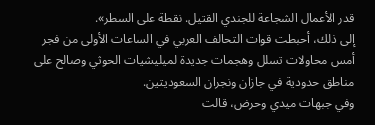قدر الأعمال الشجاعة للجندي القتيل. نقطة على السطر».
إلى ذلك، أحبطت قوات التحالف العربي في الساعات الأولى من فجر أمس محاولات تسلل وهجمات جديدة لميليشيات الحوثي وصالح على مناطق حدودية في جازان ونجران السعوديتين.
وفي جبهات ميدي وحرض، قالت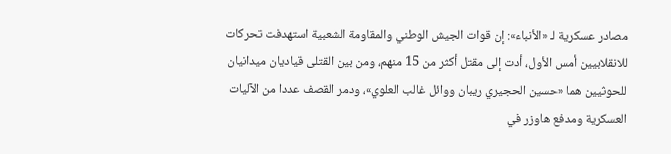مصادر عسكرية لـ «الأنباء»: إن قوات الجيش الوطني والمقاومة الشعبية استهدفت تحركات للانقلابيين أمس الأول، أدت إلى مقتل أكثر من 15 منهم، ومن بين القتلى قياديان ميدانيان للحوثيين هما «حسين الحجيري ريبان ووائل غالب العلوي»، ودمر القصف عددا من الآليات العسكرية ومدفع هاوزر في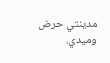مدينتي حرض وميدي.